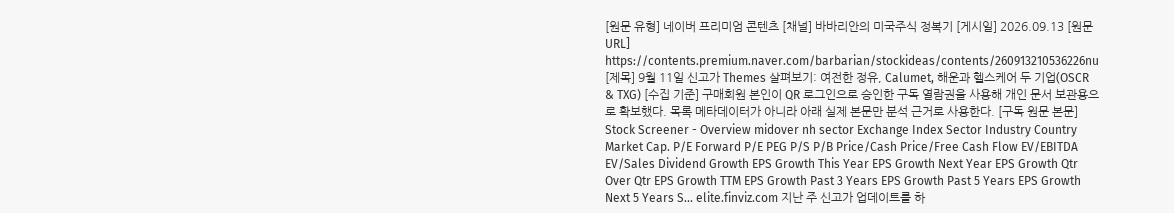[원문 유형] 네이버 프리미엄 콘텐츠 [채널] 바바리안의 미국주식 정복기 [게시일] 2026.09.13 [원문 URL] https://contents.premium.naver.com/barbarian/stockideas/contents/260913210536226nu [제목] 9월 11일 신고가 Themes 살펴보기: 여전한 정유, Calumet, 해운과 헬스케어 두 기업(OSCR & TXG) [수집 기준] 구매회원 본인이 QR 로그인으로 승인한 구독 열람권을 사용해 개인 문서 보관용으로 확보했다. 목록 메타데이터가 아니라 아래 실제 본문만 분석 근거로 사용한다. [구독 원문 본문] Stock Screener - Overview midover nh sector Exchange Index Sector Industry Country Market Cap. P/E Forward P/E PEG P/S P/B Price/Cash Price/Free Cash Flow EV/EBITDA EV/Sales Dividend Growth EPS Growth This Year EPS Growth Next Year EPS Growth Qtr Over Qtr EPS Growth TTM EPS Growth Past 3 Years EPS Growth Past 5 Years EPS Growth Next 5 Years S... elite.finviz.com 지난 주 신고가 업데이트를 하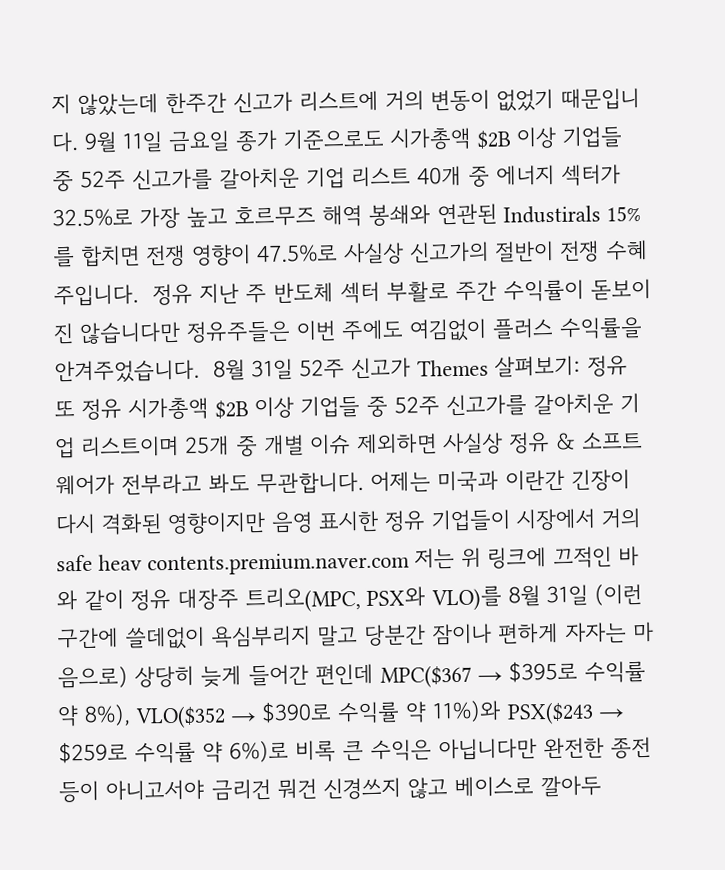지 않았는데 한주간 신고가 리스트에 거의 변동이 없었기 때문입니다. 9월 11일 금요일 종가 기준으로도 시가총액 $2B 이상 기업들 중 52주 신고가를 갈아치운 기업 리스트 40개 중 에너지 섹터가 32.5%로 가장 높고 호르무즈 해역 봉쇄와 연관된 Industirals 15%를 합치면 전쟁 영향이 47.5%로 사실상 신고가의 절반이 전쟁 수혜주입니다.  정유 지난 주 반도체 섹터 부활로 주간 수익률이 돋보이진 않습니다만 정유주들은 이번 주에도 여김없이 플러스 수익률을 안겨주었습니다.  8월 31일 52주 신고가 Themes 살펴보기: 정유 또 정유 시가총액 $2B 이상 기업들 중 52주 신고가를 갈아치운 기업 리스트이며 25개 중 개별 이슈 제외하면 사실상 정유 & 소프트웨어가 전부라고 봐도 무관합니다. 어제는 미국과 이란간 긴장이 다시 격화된 영향이지만 음영 표시한 정유 기업들이 시장에서 거의 safe heav contents.premium.naver.com 저는 위 링크에 끄적인 바와 같이 정유 대장주 트리오(MPC, PSX와 VLO)를 8월 31일 (이런 구간에 쓸데없이 욕심부리지 말고 당분간 잠이나 편하게 자자는 마음으로) 상당히 늦게 들어간 편인데 MPC($367 → $395로 수익률 약 8%), VLO($352 → $390로 수익률 약 11%)와 PSX($243 → $259로 수익률 약 6%)로 비록 큰 수익은 아닙니다만 완전한 종전 등이 아니고서야 금리건 뭐건 신경쓰지 않고 베이스로 깔아두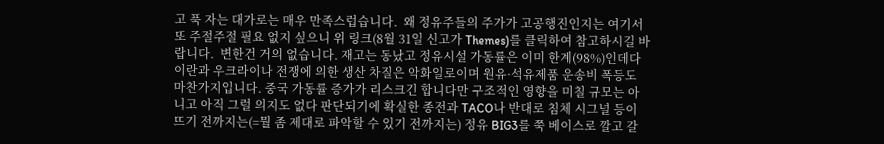고 푹 자는 대가로는 매우 만족스럽습니다.  왜 정유주들의 주가가 고공행진인지는 여기서 또 주절주절 필요 없지 싶으니 위 링크(8월 31일 신고가 Themes)를 클릭하여 참고하시길 바랍니다.  변한건 거의 없습니다. 재고는 동났고 정유시설 가동률은 이미 한계(98%)인데다 이란과 우크라이나 전쟁에 의한 생산 차질은 악화일로이며 원유·석유제품 운송비 폭등도 마찬가지입니다. 중국 가동률 증가가 리스크긴 합니다만 구조적인 영향을 미칠 규모는 아니고 아직 그럴 의지도 없다 판단되기에 확실한 종전과 TACO나 반대로 침체 시그널 등이 뜨기 전까지는(=뭘 좀 제대로 파악할 수 있기 전까지는) 정유 BIG3를 쭉 베이스로 깔고 갈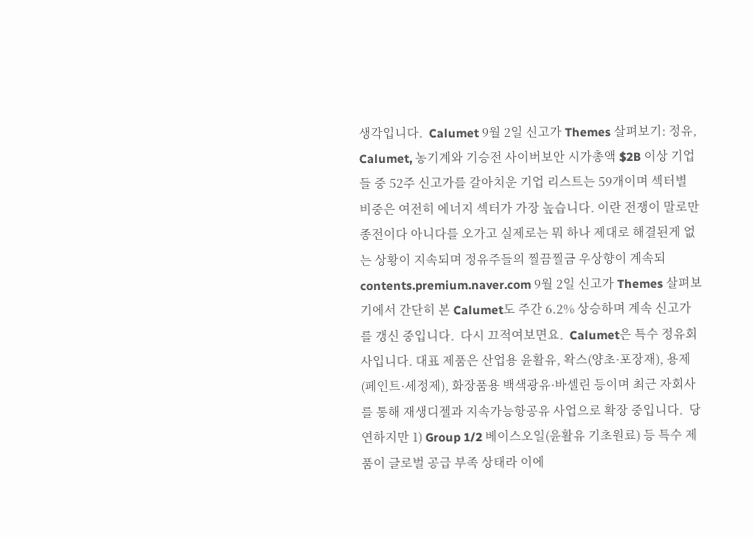생각입니다.  Calumet 9월 2일 신고가 Themes 살펴보기: 정유, Calumet, 농기계와 기승전 사이버보안 시가총액 $2B 이상 기업들 중 52주 신고가를 갈아치운 기업 리스트는 59개이며 섹터별 비중은 여전히 에너지 섹터가 가장 높습니다. 이란 전쟁이 말로만 종전이다 아니다를 오가고 실제로는 뭐 하나 제대로 해결된게 없는 상황이 지속되며 정유주들의 찔끔찔금 우상향이 계속되 contents.premium.naver.com 9월 2일 신고가 Themes 살펴보기에서 간단히 본 Calumet도 주간 6.2% 상승하며 계속 신고가를 갱신 중입니다.  다시 끄적여보면요.  Calumet은 특수 정유회사입니다. 대표 제품은 산업용 윤활유, 왁스(양초·포장재), 용제(페인트·세정제), 화장품용 백색광유·바셀린 등이며 최근 자회사를 통해 재생디젤과 지속가능항공유 사업으로 확장 중입니다.  당연하지만 1) Group 1/2 베이스오일(윤활유 기초원료) 등 특수 제품이 글로벌 공급 부족 상태라 이에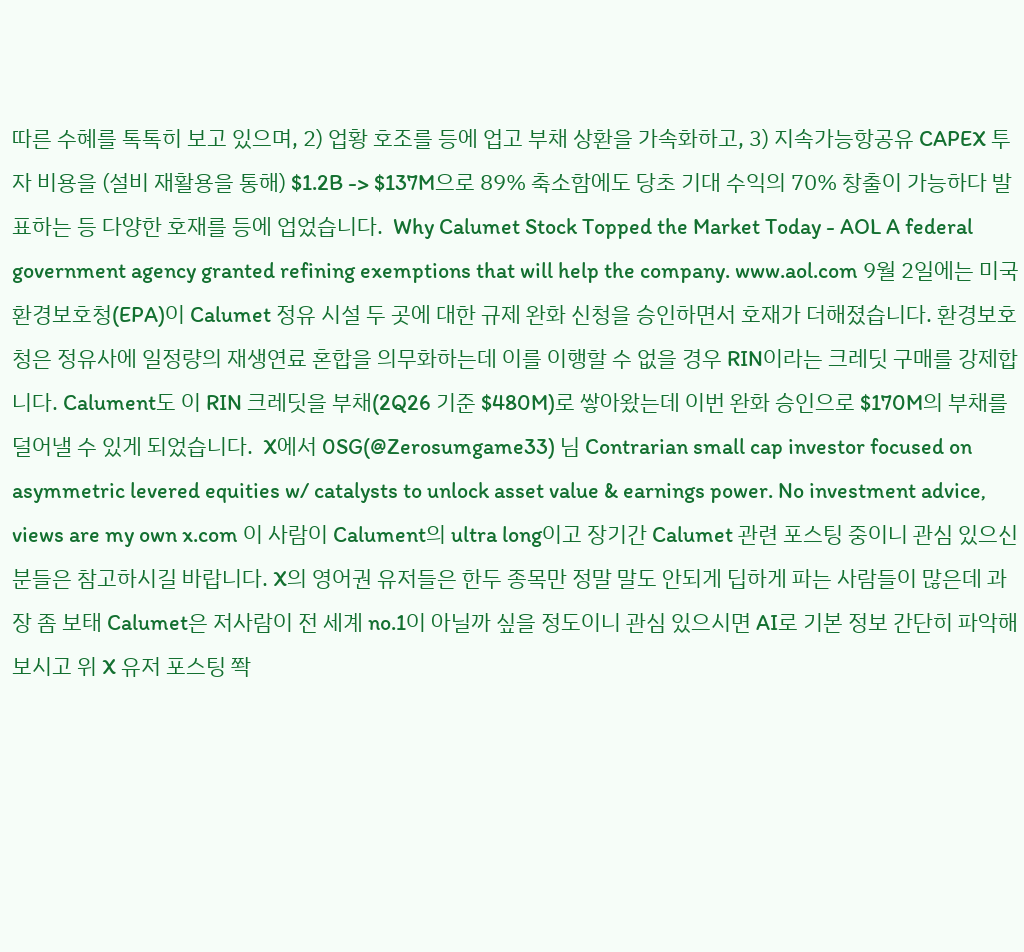따른 수혜를 톡톡히 보고 있으며, 2) 업황 호조를 등에 업고 부채 상환을 가속화하고, 3) 지속가능항공유 CAPEX 투자 비용을 (설비 재활용을 통해) $1.2B -> $137M으로 89% 축소함에도 당초 기대 수익의 70% 창출이 가능하다 발표하는 등 다양한 호재를 등에 업었습니다.  Why Calumet Stock Topped the Market Today - AOL A federal government agency granted refining exemptions that will help the company. www.aol.com 9월 2일에는 미국 환경보호청(EPA)이 Calumet 정유 시설 두 곳에 대한 규제 완화 신청을 승인하면서 호재가 더해졌습니다. 환경보호청은 정유사에 일정량의 재생연료 혼합을 의무화하는데 이를 이행할 수 없을 경우 RIN이라는 크레딧 구매를 강제합니다. Calument도 이 RIN 크레딧을 부채(2Q26 기준 $480M)로 쌓아왔는데 이번 완화 승인으로 $170M의 부채를 덜어낼 수 있게 되었습니다.  X에서 0SG(@Zerosumgame33) 님 Contrarian small cap investor focused on asymmetric levered equities w/ catalysts to unlock asset value & earnings power. No investment advice, views are my own x.com 이 사람이 Calument의 ultra long이고 장기간 Calumet 관련 포스팅 중이니 관심 있으신 분들은 참고하시길 바랍니다. X의 영어권 유저들은 한두 종목만 정말 말도 안되게 딥하게 파는 사람들이 많은데 과장 좀 보태 Calumet은 저사람이 전 세계 no.1이 아닐까 싶을 정도이니 관심 있으시면 AI로 기본 정보 간단히 파악해보시고 위 X 유저 포스팅 쫙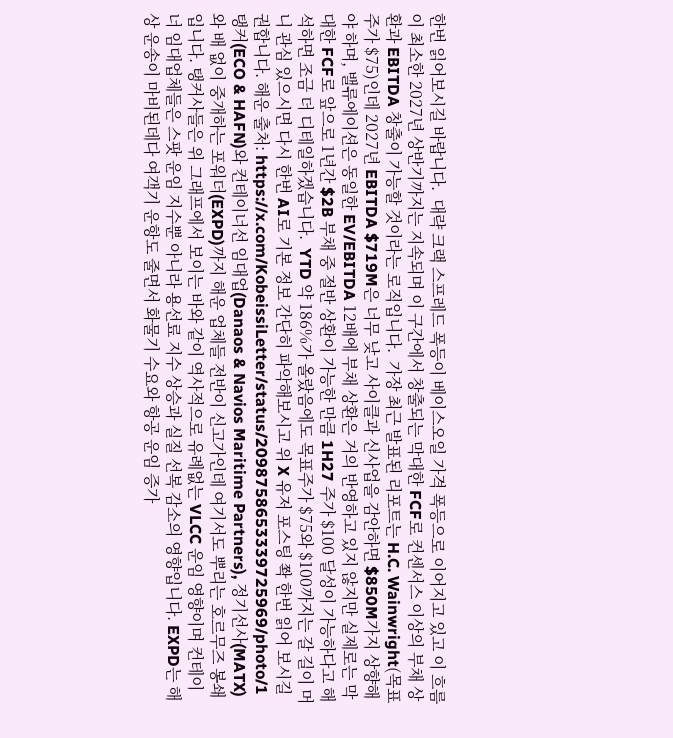한번 읽어보시길 바랍니다.  대략 크랙 스프레드 폭등이 베이스오일 가격 폭등으로 이어지고 있고 이 흐름이 최소한 2027년 상반기까지는 지속되며 이 구간에서 창출되는 막대한 FCF로 컨센서스 이상의 부채 상환과 EBITDA 창출이 가능할 것이라는 로직입니다.  가장 최근 발표된 리포트는 H.C. Wainwright(목표주가 $75)인데 2027년 EBITDA $719M은 너무 낮고 사이클과 신사업을 감안하면 $850M가지 상향해야 하며, 밸류에이션은 동일한 EV/EBITDA 12배에 부채 상환은 거의 반영하고 있지 않지만 실제로는 막대한 FCF로 앞으로 1년간 $2B 부채 중 절반 상환이 가능한 만큼 1H27 주가 $100 달성이 가능하다고 해석하면 조금 더 디테일하겠습니다.  YTD 약 186%가 올랐음에도 목표주가 $75와 $100까지는 갈 길이 머니 관심 있으시면 다시 한번 AI로 기본 정보 간단히 파악해보시고 위 X 유저 포스팅 쫙 한번 읽어 보시길 권합니다. 해운 출처: https://x.com/KobeissiLetter/status/2098758653339725969/photo/1 탱커(ECO & HAFN)와 컨테이너선 임대업(Danaos & Navios Maritime Partners), 정기선사(MATX)와 배 없이 중개하는 포워더(EXPD)까지 해운 업체들 전반이 신고가인데 여기서도 뿌리는 호르무즈 봉쇄입니다. 탱커사들은 위 그래프에서 보이는 바와 같이 역사적으로 유례없는 VLCC 운임 영향이며 컨테이너 임대업체들은 스팟 운임 지수뿐 아니라 용선료 지수 상승과 실질 선복 감소의 영향입니다. EXPD는 해상 운송이 마비된데다 여객기 운항도 줄면서 화물기 수요와 항공 운임 증가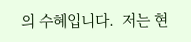의 수혜입니다.  저는 현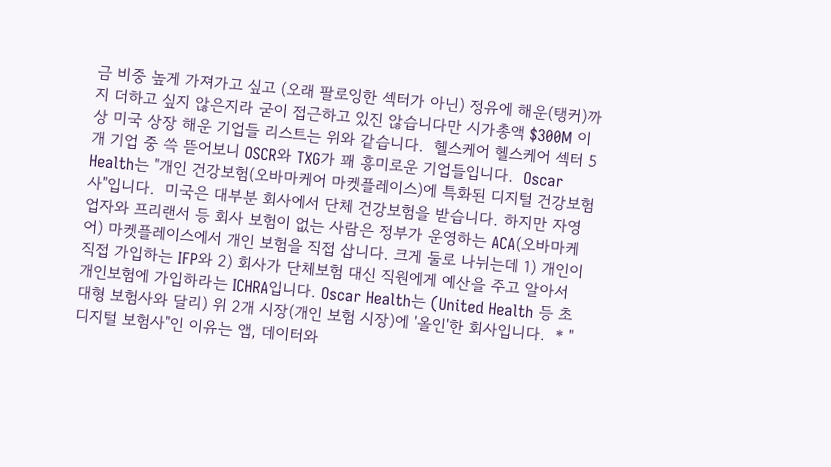금 비중 높게 가져가고 싶고 (오래 팔로잉한 섹터가 아닌) 정유에 해운(탱커)까지 더하고 싶지 않은지라 굳이 접근하고 있진 않습니다만 시가총액 $300M 이상 미국 상장 해운 기업들 리스트는 위와 같습니다.  헬스케어 헬스케어 섹터 5개 기업 중 쓱 뜯어보니 OSCR와 TXG가 꽤 흥미로운 기업들입니다.  Oscar Health는 "개인 건강보험(오바마케어 마켓플레이스)에 특화된 디지털 건강보험사"입니다.  미국은 대부분 회사에서 단체 건강보험을 받습니다. 하지만 자영업자와 프리랜서 등 회사 보험이 없는 사람은 정부가 운영하는 ACA(오바마케어) 마켓플레이스에서 개인 보험을 직접 삽니다. 크게 둘로 나뉘는데 1) 개인이 직접 가입하는 IFP와 2) 회사가 단체보험 대신 직원에게 예산을 주고 알아서 개인보험에 가입하라는 ICHRA입니다. Oscar Health는 (United Health 등 초대형 보험사와 달리) 위 2개 시장(개인 보험 시장)에 '올인'한 회사입니다.  * "디지털 보험사"인 이유는 앱, 데이터와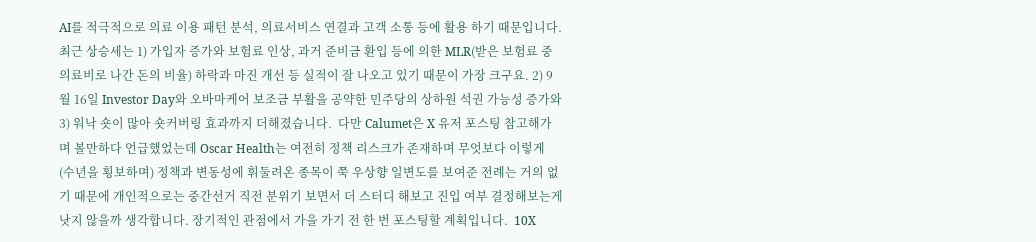AI를 적극적으로 의료 이용 패턴 분석, 의료서비스 연결과 고객 소통 등에 활용 하기 때문입니다.  최근 상승세는 1) 가입자 증가와 보험료 인상, 과거 준비금 환입 등에 의한 MLR(받은 보험료 중 의료비로 나간 돈의 비율) 하락과 마진 개선 등 실적이 잘 나오고 있기 때문이 가장 크구요. 2) 9월 16일 Investor Day와 오바마케어 보조금 부활을 공약한 민주당의 상하원 석권 가능성 증가와 3) 워낙 숏이 많아 숏커버링 효과까지 더해졌습니다.  다만 Calumet은 X 유저 포스팅 참고해가며 볼만하다 언급했었는데 Oscar Health는 여전히 정책 리스크가 존재하며 무엇보다 이렇게 (수년을 횡보하며) 정책과 변동성에 휘둘려온 종목이 쭉 우상향 일변도를 보여준 전례는 거의 없기 때문에 개인적으로는 중간선거 직전 분위기 보면서 더 스터디 해보고 진입 여부 결정해보는게 낫지 않을까 생각합니다. 장기적인 관점에서 가을 가기 전 한 번 포스팅할 계획입니다.  10X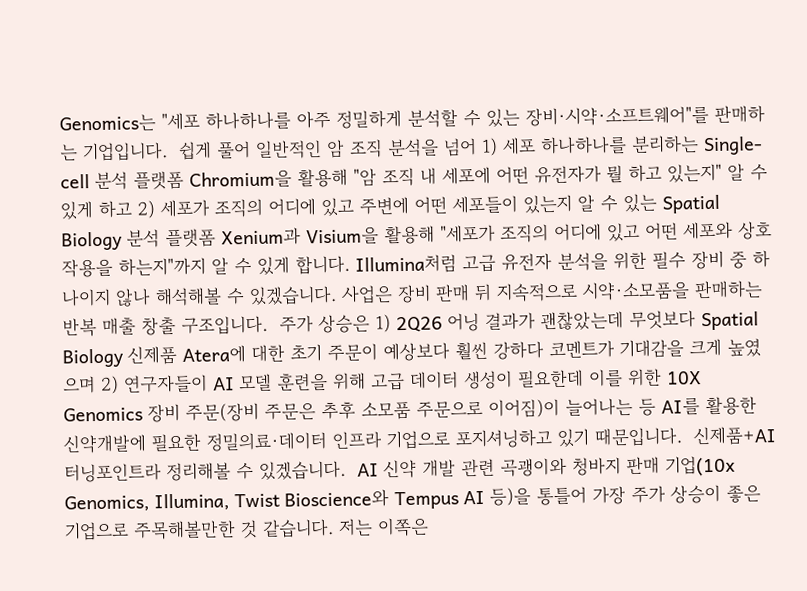Genomics는 "세포 하나하나를 아주 정밀하게 분석할 수 있는 장비·시약·소프트웨어"를 판매하는 기업입니다.  쉽게 풀어 일반적인 암 조직 분석을 넘어 1) 세포 하나하나를 분리하는 Single-cell 분석 플랫폼 Chromium을 활용해 "암 조직 내 세포에 어떤 유전자가 뭘 하고 있는지" 알 수 있게 하고 2) 세포가 조직의 어디에 있고 주변에 어떤 세포들이 있는지 알 수 있는 Spatial Biology 분석 플랫폼 Xenium과 Visium을 활용해 "세포가 조직의 어디에 있고 어떤 세포와 상호작용을 하는지"까지 알 수 있게 합니다. Illumina처럼 고급 유전자 분석을 위한 필수 장비 중 하나이지 않나 해석해볼 수 있겠습니다. 사업은 장비 판매 뒤 지속적으로 시약·소모품을 판매하는 반복 매출 창출 구조입니다.  주가 상승은 1) 2Q26 어닝 결과가 괜찮았는데 무엇보다 Spatial Biology 신제품 Atera에 대한 초기 주문이 예상보다 훨씬 강하다 코멘트가 기대감을 크게 높였으며 2) 연구자들이 AI 모델 훈련을 위해 고급 데이터 생성이 필요한데 이를 위한 10X Genomics 장비 주문(장비 주문은 추후 소모품 주문으로 이어짐)이 늘어나는 등 AI를 활용한 신약개발에 필요한 정밀의료·데이터 인프라 기업으로 포지셔닝하고 있기 때문입니다.  신제품+AI 터닝포인트라 정리해볼 수 있겠습니다.  AI 신약 개발 관련 곡괭이와 청바지 판매 기업(10x Genomics, Illumina, Twist Bioscience와 Tempus AI 등)을 통틀어 가장 주가 상승이 좋은 기업으로 주목해볼만한 것 같습니다. 저는 이쪽은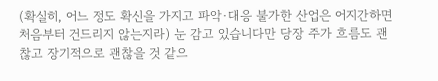(확실히, 어느 정도 확신을 가지고 파악·대응 불가한 산업은 어지간하면 처음부터 건드리지 않는지라) 눈 감고 있습니다만 당장 주가 흐름도 괜찮고 장기적으로 괜찮을 것 같으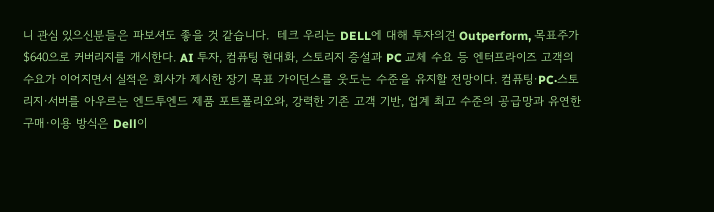니 관심 있으신분들은 파보셔도 좋을 것 같습니다.  테크 우리는 DELL에 대해 투자의견 Outperform, 목표주가 $640으로 커버리지를 개시한다. AI 투자, 컴퓨팅 현대화, 스토리지 증설과 PC 교체 수요 등 엔터프라이즈 고객의 수요가 이어지면서 실적은 회사가 제시한 장기 목표 가이던스를 웃도는 수준을 유지할 전망이다. 컴퓨팅·PC·스토리지·서버를 아우르는 엔드투엔드 제품 포트폴리오와, 강력한 기존 고객 기반, 업계 최고 수준의 공급망과 유연한 구매·이용 방식은 Dell이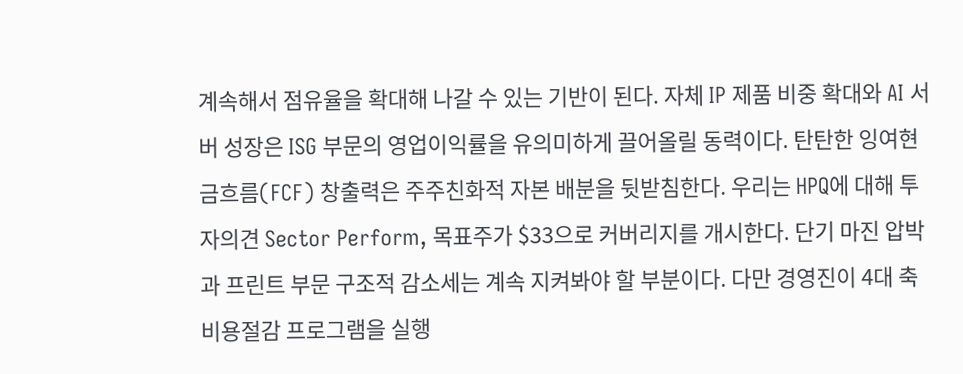계속해서 점유율을 확대해 나갈 수 있는 기반이 된다. 자체 IP 제품 비중 확대와 AI 서버 성장은 ISG 부문의 영업이익률을 유의미하게 끌어올릴 동력이다. 탄탄한 잉여현금흐름(FCF) 창출력은 주주친화적 자본 배분을 뒷받침한다. 우리는 HPQ에 대해 투자의견 Sector Perform, 목표주가 $33으로 커버리지를 개시한다. 단기 마진 압박과 프린트 부문 구조적 감소세는 계속 지켜봐야 할 부분이다. 다만 경영진이 4대 축 비용절감 프로그램을 실행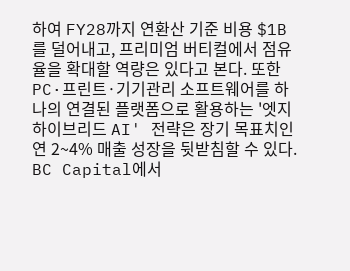하여 FY28까지 연환산 기준 비용 $1B를 덜어내고, 프리미엄 버티컬에서 점유율을 확대할 역량은 있다고 본다. 또한 PC·프린트·기기관리 소프트웨어를 하나의 연결된 플랫폼으로 활용하는 '엣지 하이브리드 AI' 전략은 장기 목표치인 연 2~4% 매출 성장을 뒷받침할 수 있다. BC Capital에서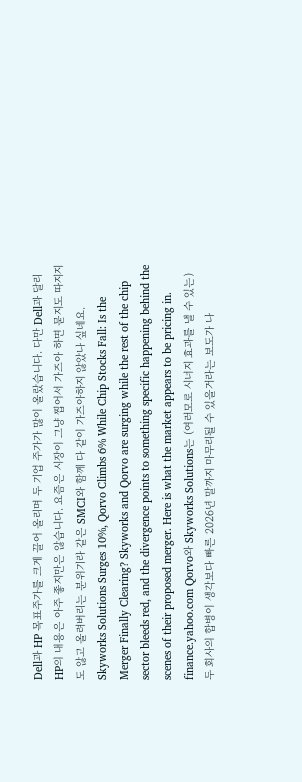Dell과 HP 목표주가를 크게 끌어 올리며 두 기업 주가가 많이 올랐습니다. 다만 Dell과 달리 HP의 내용은 아주 좋지만은 않습니다. 요즘은 시장이 그냥 찝어서 가즈아 하면 묻지도 따지지도 않고 올려버리는 분위기라 같은 SMCI와 함께 다 같이 가즈아하지 않았나 싶네요.  Skyworks Solutions Surges 10%, Qorvo Climbs 6% While Chip Stocks Fall: Is the Merger Finally Clearing? Skyworks and Qorvo are surging while the rest of the chip sector bleeds red, and the divergence points to something specific happening behind the scenes of their proposed merger. Here is what the market appears to be pricing in. finance.yahoo.com Qorvo와 Skyworks Solutions는 (여러모로 시너지 효과를 낼 수 있는) 두 회사의 합병이 생각보다 빠른 2026년 말까지 마무리될 수 있을거라는 보도가 나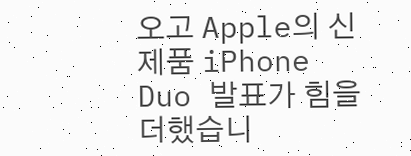오고 Apple의 신제품 iPhone Duo 발표가 힘을 더했습니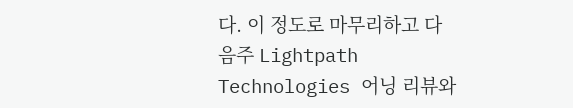다. 이 정도로 마무리하고 다음주 Lightpath Technologies 어닝 리뷰와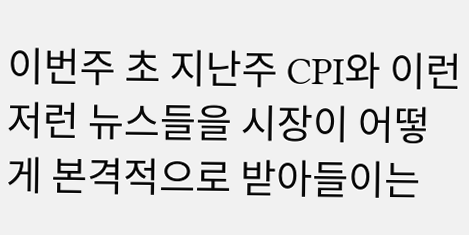이번주 초 지난주 CPI와 이런저런 뉴스들을 시장이 어떻게 본격적으로 받아들이는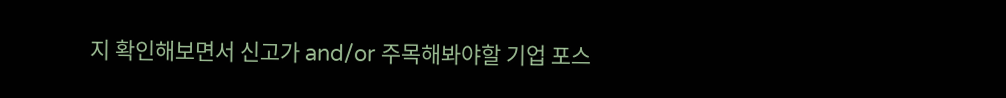지 확인해보면서 신고가 and/or 주목해봐야할 기업 포스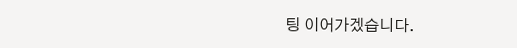팅 이어가겠습니다.